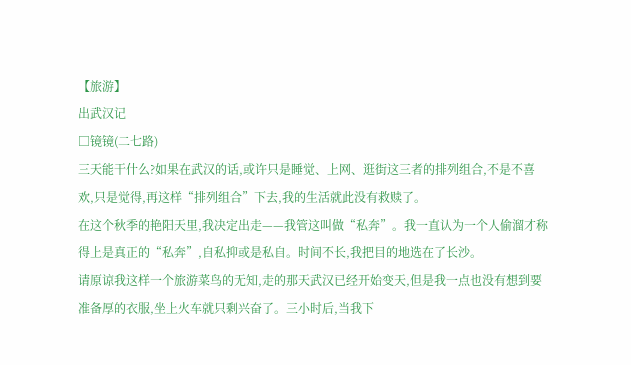【旅游】
出武汉记
□镜镜(二七路)
三天能干什么?如果在武汉的话,或许只是睡觉、上网、逛街这三者的排列组合,不是不喜欢,只是觉得,再这样“排列组合”下去,我的生活就此没有救赎了。
在这个秋季的艳阳天里,我决定出走——我管这叫做“私奔”。我一直认为一个人偷溜才称得上是真正的“私奔”,自私抑或是私自。时间不长,我把目的地选在了长沙。
请原谅我这样一个旅游菜鸟的无知,走的那天武汉已经开始变天,但是我一点也没有想到要准备厚的衣服,坐上火车就只剩兴奋了。三小时后,当我下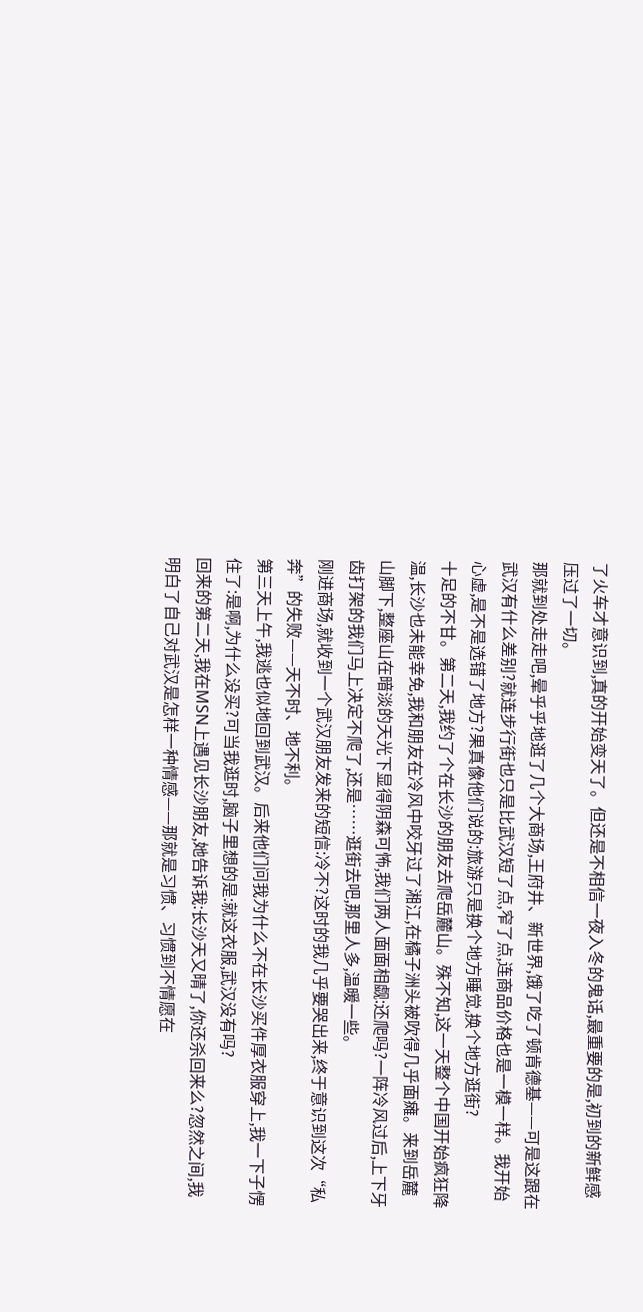了火车才意识到,真的开始变天了。但还是不相信一夜入冬的鬼话,最重要的是,初到的新鲜感压过了一切。
那就到处走走吧,晕乎乎地逛了几个大商场,王府井、新世界,饿了吃了顿肯德基——可是这跟在武汉有什么差别?就连步行街也只是比武汉短了点,窄了点,连商品价格也是一模一样。我开始心虚,是不是选错了地方?果真像他们说的:旅游只是换个地方睡觉,换个地方逛街?
十足的不甘。第二天,我约了个在长沙的朋友去爬岳麓山。殊不知,这一天整个中国开始疯狂降温,长沙也未能幸免,我和朋友在冷风中咬牙过了湘江,在橘子洲头被吹得几乎面瘫。来到岳麓山脚下,整座山在暗淡的天光下显得阴森可怖,我们两人面面相觑:还爬吗?一阵冷风过后,上下牙齿打架的我们马上决定不爬了,还是……逛街去吧,那里人多,温暖一些。
刚进商场,就收到一个武汉朋友发来的短信:冷不?这时的我几乎要哭出来,终于意识到这次“私奔”的失败——天不时、地不利。
第三天上午,我逃也似地回到武汉。后来他们问我为什么不在长沙买件厚衣服穿上,我一下子愣住了:是啊,为什么没买?可当我逛时,脑子里想的是:就这衣服,武汉没有吗?
回来的第二天,我在MSN上遇见长沙朋友,她告诉我:长沙天又晴了,你还杀回来么?忽然之间,我明白了自己对武汉是怎样一种情感——那就是习惯、习惯到不情愿在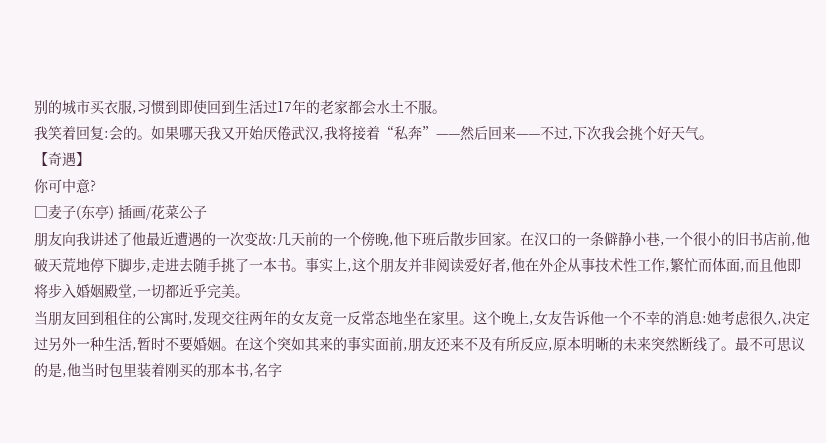别的城市买衣服,习惯到即使回到生活过17年的老家都会水土不服。
我笑着回复:会的。如果哪天我又开始厌倦武汉,我将接着“私奔”——然后回来——不过,下次我会挑个好天气。
【奇遇】
你可中意?
□麦子(东亭) 插画/花菜公子
朋友向我讲述了他最近遭遇的一次变故:几天前的一个傍晚,他下班后散步回家。在汉口的一条僻静小巷,一个很小的旧书店前,他破天荒地停下脚步,走进去随手挑了一本书。事实上,这个朋友并非阅读爱好者,他在外企从事技术性工作,繁忙而体面,而且他即将步入婚姻殿堂,一切都近乎完美。
当朋友回到租住的公寓时,发现交往两年的女友竟一反常态地坐在家里。这个晚上,女友告诉他一个不幸的消息:她考虑很久,决定过另外一种生活,暂时不要婚姻。在这个突如其来的事实面前,朋友还来不及有所反应,原本明晰的未来突然断线了。最不可思议的是,他当时包里装着刚买的那本书,名字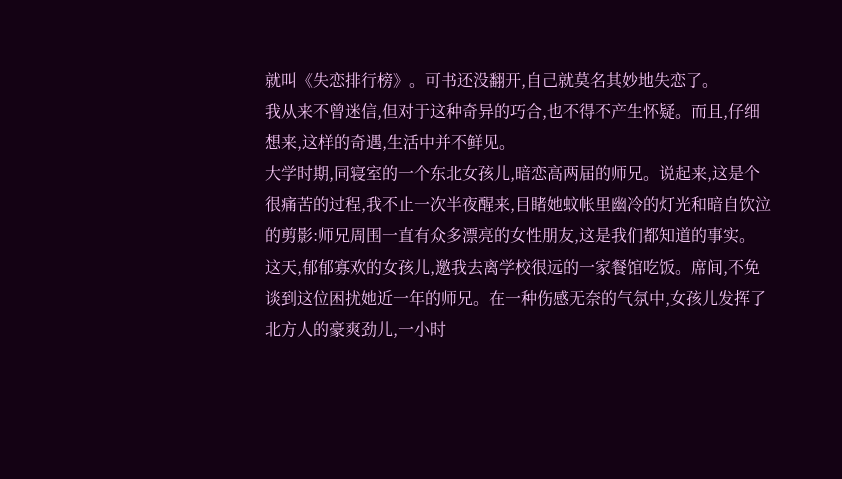就叫《失恋排行榜》。可书还没翻开,自己就莫名其妙地失恋了。
我从来不曾迷信,但对于这种奇异的巧合,也不得不产生怀疑。而且,仔细想来,这样的奇遇,生活中并不鲜见。
大学时期,同寝室的一个东北女孩儿,暗恋高两届的师兄。说起来,这是个很痛苦的过程,我不止一次半夜醒来,目睹她蚊帐里幽冷的灯光和暗自饮泣的剪影:师兄周围一直有众多漂亮的女性朋友,这是我们都知道的事实。
这天,郁郁寡欢的女孩儿,邀我去离学校很远的一家餐馆吃饭。席间,不免谈到这位困扰她近一年的师兄。在一种伤感无奈的气氛中,女孩儿发挥了北方人的豪爽劲儿,一小时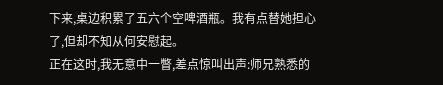下来,桌边积累了五六个空啤酒瓶。我有点替她担心了,但却不知从何安慰起。
正在这时,我无意中一瞥,差点惊叫出声:师兄熟悉的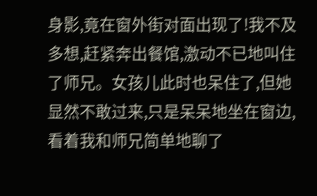身影,竟在窗外街对面出现了!我不及多想,赶紧奔出餐馆,激动不已地叫住了师兄。女孩儿此时也呆住了,但她显然不敢过来,只是呆呆地坐在窗边,看着我和师兄简单地聊了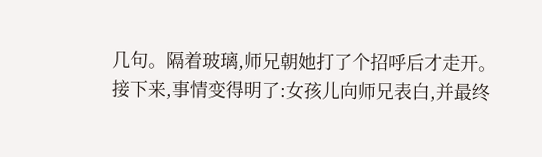几句。隔着玻璃,师兄朝她打了个招呼后才走开。
接下来,事情变得明了:女孩儿向师兄表白,并最终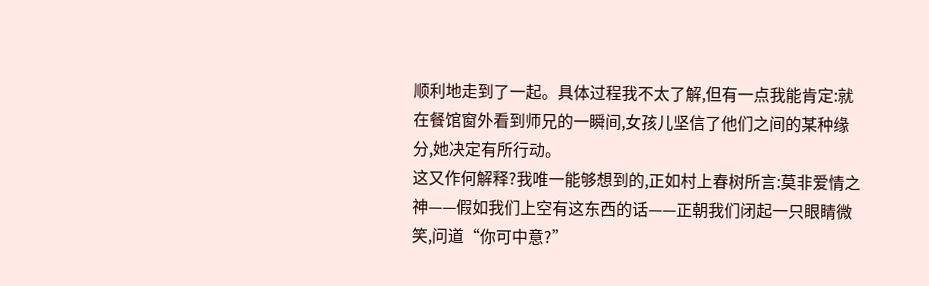顺利地走到了一起。具体过程我不太了解,但有一点我能肯定:就在餐馆窗外看到师兄的一瞬间,女孩儿坚信了他们之间的某种缘分,她决定有所行动。
这又作何解释?我唯一能够想到的,正如村上春树所言:莫非爱情之神——假如我们上空有这东西的话——正朝我们闭起一只眼睛微笑,问道“你可中意?”